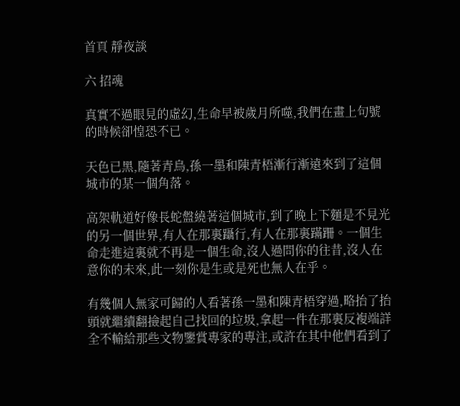首頁 靜夜談

六 招魂

真實不過眼見的虛幻,生命早被歲月所噬,我們在畫上句號的時候卻惶恐不已。

天色已黑,隨著青鳥,孫一墨和陳青梧漸行漸遠來到了這個城市的某一個角落。

高架軌道好像長蛇盤繞著這個城市,到了晚上下麵是不見光的另一個世界,有人在那裏躡行,有人在那裏蹣跚。一個生命走進這裏就不再是一個生命,沒人過問你的往昔,沒人在意你的未來,此一刻你是生或是死也無人在乎。

有幾個人無家可歸的人看著孫一墨和陳青梧穿過,略抬了抬頭就繼續翻撿起自己找回的垃圾,拿起一件在那裏反複端詳全不輸給那些文物鑒賞專家的專注,或許在其中他們看到了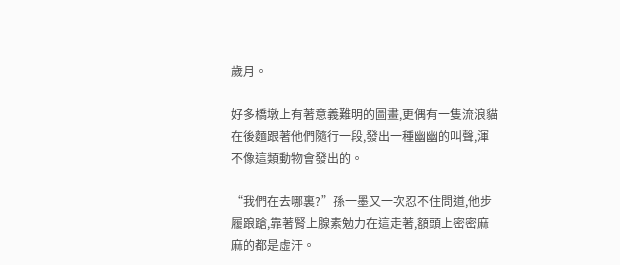歲月。

好多橋墩上有著意義難明的圖畫,更偶有一隻流浪貓在後麵跟著他們隨行一段,發出一種幽幽的叫聲,渾不像這類動物會發出的。

“我們在去哪裏?”孫一墨又一次忍不住問道,他步履踉蹌,靠著腎上腺素勉力在這走著,額頭上密密麻麻的都是虛汗。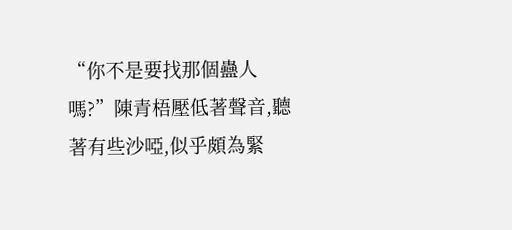“你不是要找那個蠱人嗎?”陳青梧壓低著聲音,聽著有些沙啞,似乎頗為緊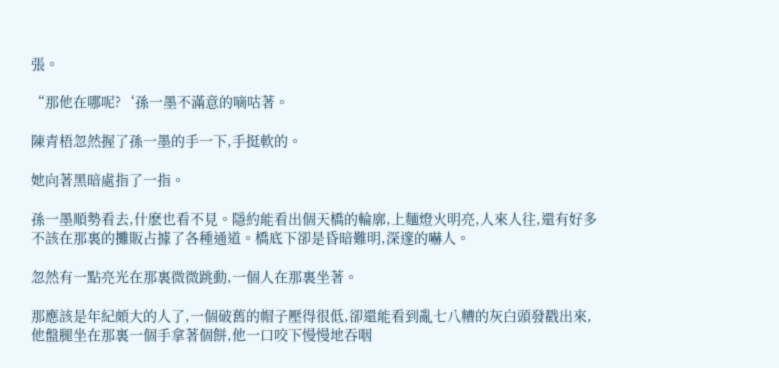張。

“那他在哪呢?‘孫一墨不滿意的嘀咕著。

陳青梧忽然握了孫一墨的手一下,手挺軟的。

她向著黑暗處指了一指。

孫一墨順勢看去,什麽也看不見。隱約能看出個天橋的輪廓,上麵燈火明亮,人來人往,還有好多不該在那裏的攤販占據了各種通道。橋底下卻是昏暗難明,深邃的嚇人。

忽然有一點亮光在那裏微微跳動,一個人在那裏坐著。

那應該是年紀頗大的人了,一個破舊的帽子壓得很低,卻還能看到亂七八糟的灰白頭發戳出來,他盤腿坐在那裏一個手拿著個餅,他一口咬下慢慢地吞咽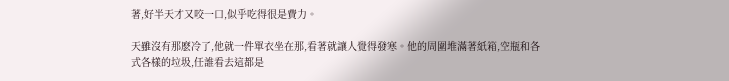著,好半天才又咬一口,似乎吃得很是費力。

天雖沒有那麽冷了,他就一件單衣坐在那,看著就讓人覺得發寒。他的周圍堆滿著紙箱,空瓶和各式各樣的垃圾,任誰看去這都是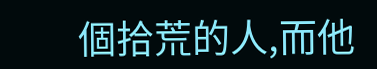個拾荒的人,而他